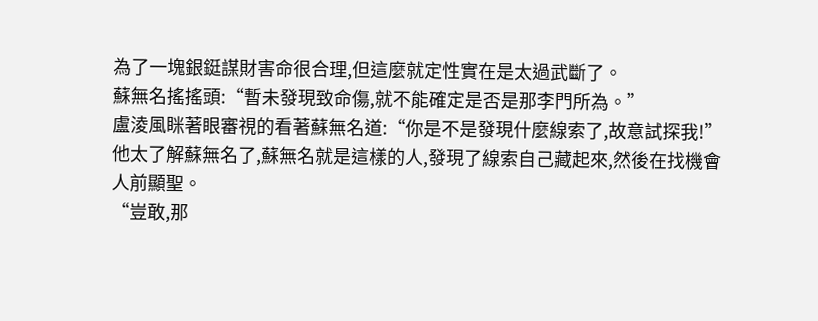為了一塊銀鋌謀財害命很合理,但這麼就定性實在是太過武斷了。
蘇無名搖搖頭:“暫未發現致命傷,就不能確定是否是那李門所為。”
盧淩風眯著眼審視的看著蘇無名道:“你是不是發現什麼線索了,故意試探我!”
他太了解蘇無名了,蘇無名就是這樣的人,發現了線索自己藏起來,然後在找機會人前顯聖。
“豈敢,那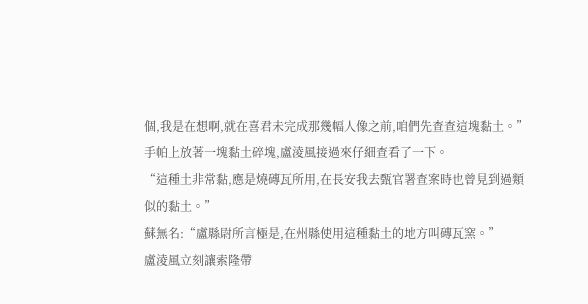個,我是在想啊,就在喜君未完成那幾幅人像之前,咱們先查查這塊黏土。”
手帕上放著一塊黏土碎塊,盧淩風接過來仔細查看了一下。
“這種土非常黏,應是燒磚瓦所用,在長安我去甄官署查案時也曾見到過類似的黏土。”
蘇無名:“盧縣尉所言極是,在州縣使用這種黏土的地方叫磚瓦窯。”
盧淩風立刻讓索隆帶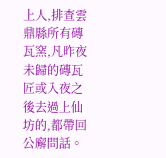上人,排查雲鼎縣所有磚瓦窯,凡昨夜未歸的磚瓦匠或入夜之後去過上仙坊的,都帶回公廨問話。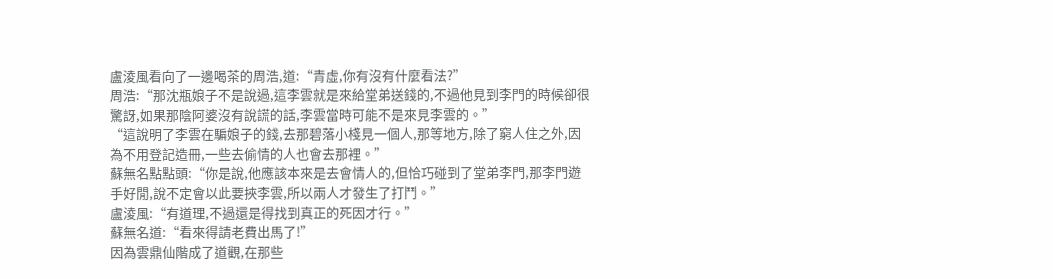盧淩風看向了一邊喝茶的周浩,道:“青虛,你有沒有什麼看法?”
周浩:“那沈瓶娘子不是說過,這李雲就是來給堂弟送錢的,不過他見到李門的時候卻很驚訝,如果那陰阿婆沒有說謊的話,李雲當時可能不是來見李雲的。”
“這說明了李雲在騙娘子的錢,去那碧落小棧見一個人,那等地方,除了窮人住之外,因為不用登記造冊,一些去偷情的人也會去那裡。”
蘇無名點點頭:“你是說,他應該本來是去會情人的,但恰巧碰到了堂弟李門,那李門遊手好閒,說不定會以此要挾李雲,所以兩人才發生了打鬥。”
盧淩風:“有道理,不過還是得找到真正的死因才行。”
蘇無名道:“看來得請老費出馬了!”
因為雲鼎仙階成了道觀,在那些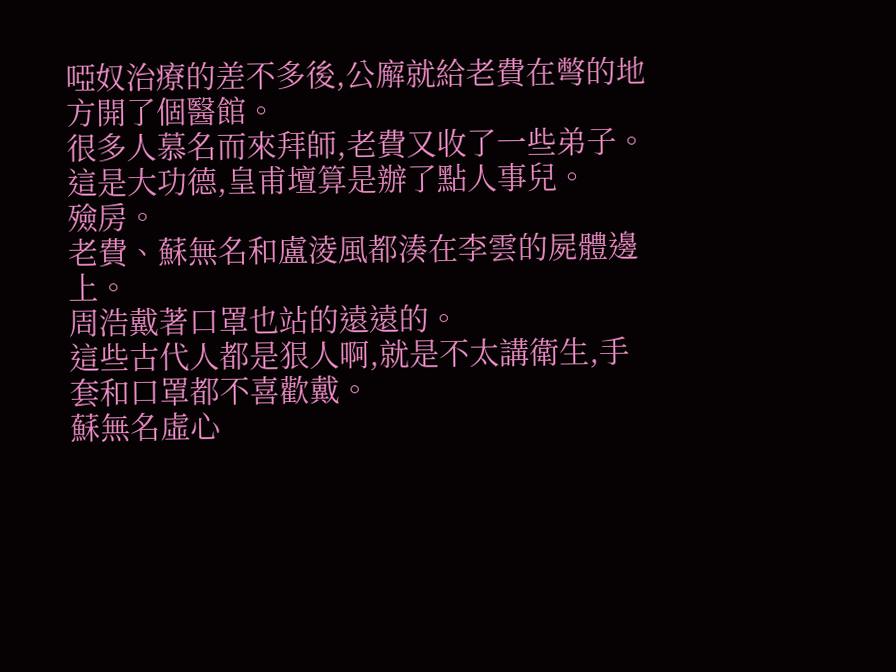啞奴治療的差不多後,公廨就給老費在彆的地方開了個醫館。
很多人慕名而來拜師,老費又收了一些弟子。
這是大功德,皇甫壇算是辦了點人事兒。
殮房。
老費、蘇無名和盧淩風都湊在李雲的屍體邊上。
周浩戴著口罩也站的遠遠的。
這些古代人都是狠人啊,就是不太講衛生,手套和口罩都不喜歡戴。
蘇無名虛心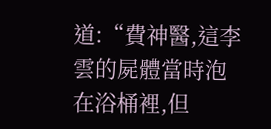道:“費神醫,這李雲的屍體當時泡在浴桶裡,但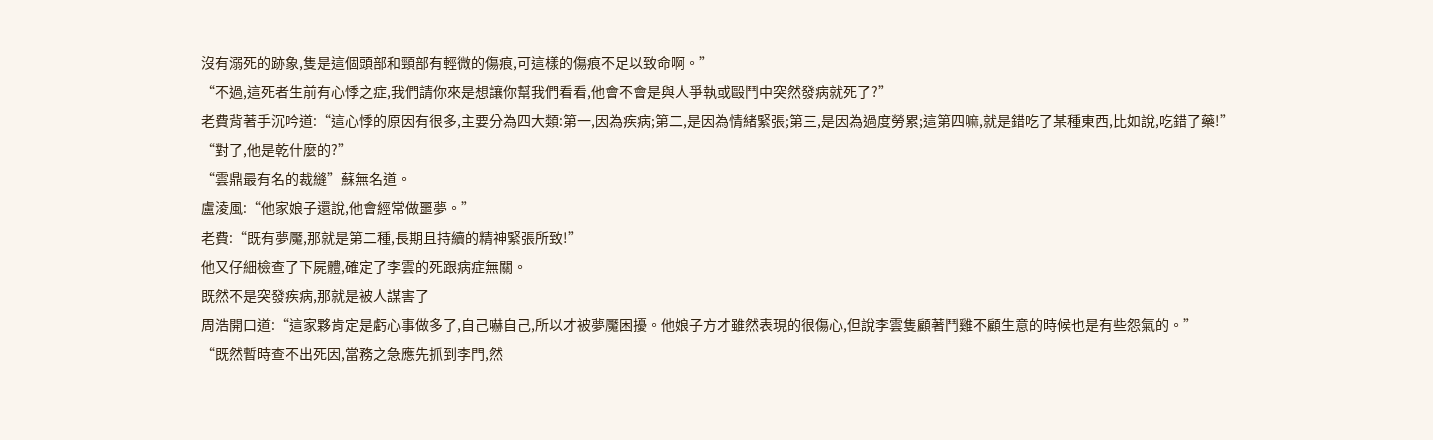沒有溺死的跡象,隻是這個頭部和頸部有輕微的傷痕,可這樣的傷痕不足以致命啊。”
“不過,這死者生前有心悸之症,我們請你來是想讓你幫我們看看,他會不會是與人爭執或毆鬥中突然發病就死了?”
老費背著手沉吟道:“這心悸的原因有很多,主要分為四大類:第一,因為疾病;第二,是因為情緒緊張;第三,是因為過度勞累;這第四嘛,就是錯吃了某種東西,比如說,吃錯了藥!”
“對了,他是乾什麼的?”
“雲鼎最有名的裁縫”蘇無名道。
盧淩風:“他家娘子還說,他會經常做噩夢。”
老費:“既有夢魘,那就是第二種,長期且持續的精神緊張所致!”
他又仔細檢查了下屍體,確定了李雲的死跟病症無關。
既然不是突發疾病,那就是被人謀害了
周浩開口道:“這家夥肯定是虧心事做多了,自己嚇自己,所以才被夢魘困擾。他娘子方才雖然表現的很傷心,但說李雲隻顧著鬥雞不顧生意的時候也是有些怨氣的。”
“既然暫時查不出死因,當務之急應先抓到李門,然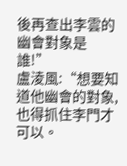後再查出李雲的幽會對象是誰!”
盧淩風:“想要知道他幽會的對象,也得抓住李門才可以。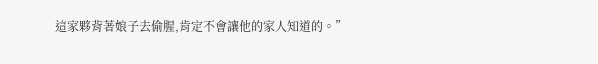這家夥背著娘子去偷腥,肯定不會讓他的家人知道的。”